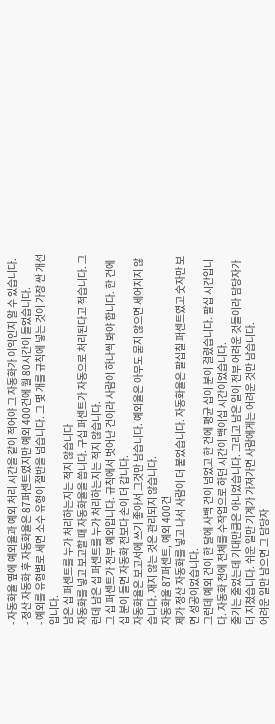- 자동화율 옆에 예외율과 예외 처리 시간을 같이 적어야 그 자동화가 이익인지 알 수 있습니다.
- 정산 자동화 후 자동화율은 87퍼센트였지만 예외 400건에 월 80시간이 들었습니다.
- 예외를 유형별로 세면 소수 유형이 절반을 넘습니다. 그 몇 개를 규칙에 넣는 것이 가장 싼 개선입니다.
남은 십 퍼센트를 누가 처리하는지는 적지 않습니다
자동화를 넣고 보고할 때 자동화율을 씁니다. 구십 퍼센트가 자동으로 처리된다고 적습니다. 그런데 남은 십 퍼센트를 누가 처리하는지는 적지 않습니다.
그 십 퍼센트가 전부 예외입니다. 규칙에서 벗어난 건이라 사람이 하나씩 봐야 합니다. 한 건에 십 분이 들면 자동화 전보다 손이 더 갑니다.
자동화율은 보고서에 쓰기 좋아서 그것만 남습니다. 예외율은 아무도 묻지 않으면 세어지지 않습니다. 재지 않는 것은 관리되지 않습니다.
자동화율 87퍼센트, 예외 400건
제가 정산 자동화를 넣고 나서 사람이 더 붙었습니다. 자동화율은 팔십칠 퍼센트였고 숫자만 보면 성공이었습니다.
그런데 예외 건이 한 달에 사백 건이 넘었고 한 건에 평균 십이 분이 걸렸습니다. 팔십 시간입니다. 자동화 전에 전체를 수작업으로 하던 시간이 백이십 시간이었습니다.
줄기는 줄었는데 기대만큼은 아니었습니다. 그리고 남은 일이 전부 어려운 것들이라 담당자가 더 지쳤습니다. 쉬운 일만 기계가 가져가면 사람에게는 어려운 것만 남습니다.
어려운 일만 남으면 그 담당자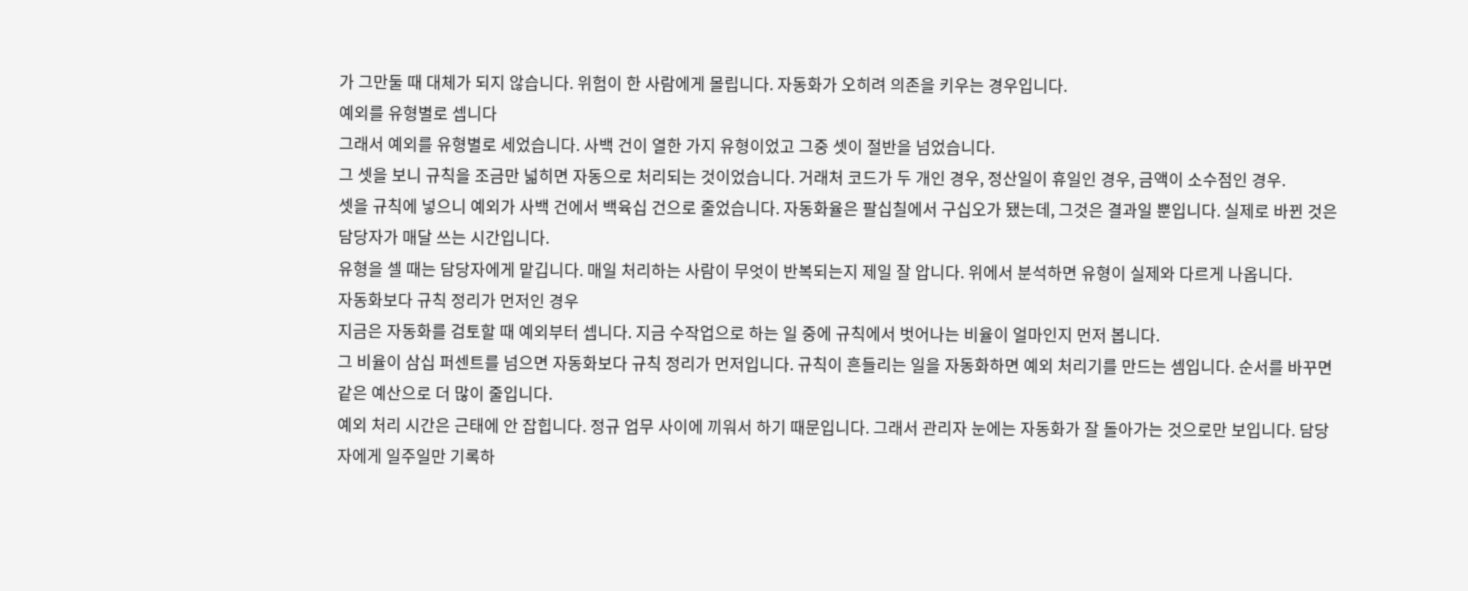가 그만둘 때 대체가 되지 않습니다. 위험이 한 사람에게 몰립니다. 자동화가 오히려 의존을 키우는 경우입니다.
예외를 유형별로 셉니다
그래서 예외를 유형별로 세었습니다. 사백 건이 열한 가지 유형이었고 그중 셋이 절반을 넘었습니다.
그 셋을 보니 규칙을 조금만 넓히면 자동으로 처리되는 것이었습니다. 거래처 코드가 두 개인 경우, 정산일이 휴일인 경우, 금액이 소수점인 경우.
셋을 규칙에 넣으니 예외가 사백 건에서 백육십 건으로 줄었습니다. 자동화율은 팔십칠에서 구십오가 됐는데, 그것은 결과일 뿐입니다. 실제로 바뀐 것은 담당자가 매달 쓰는 시간입니다.
유형을 셀 때는 담당자에게 맡깁니다. 매일 처리하는 사람이 무엇이 반복되는지 제일 잘 압니다. 위에서 분석하면 유형이 실제와 다르게 나옵니다.
자동화보다 규칙 정리가 먼저인 경우
지금은 자동화를 검토할 때 예외부터 셉니다. 지금 수작업으로 하는 일 중에 규칙에서 벗어나는 비율이 얼마인지 먼저 봅니다.
그 비율이 삼십 퍼센트를 넘으면 자동화보다 규칙 정리가 먼저입니다. 규칙이 흔들리는 일을 자동화하면 예외 처리기를 만드는 셈입니다. 순서를 바꾸면 같은 예산으로 더 많이 줄입니다.
예외 처리 시간은 근태에 안 잡힙니다. 정규 업무 사이에 끼워서 하기 때문입니다. 그래서 관리자 눈에는 자동화가 잘 돌아가는 것으로만 보입니다. 담당자에게 일주일만 기록하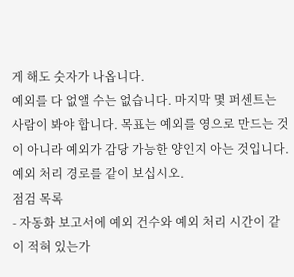게 해도 숫자가 나옵니다.
예외를 다 없앨 수는 없습니다. 마지막 몇 퍼센트는 사람이 봐야 합니다. 목표는 예외를 영으로 만드는 것이 아니라 예외가 감당 가능한 양인지 아는 것입니다. 예외 처리 경로를 같이 보십시오.
점검 목록
- 자동화 보고서에 예외 건수와 예외 처리 시간이 같이 적혀 있는가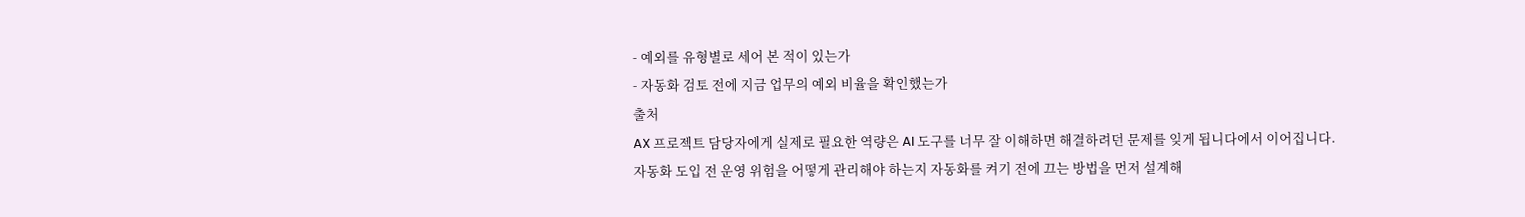- 예외를 유형별로 세어 본 적이 있는가
- 자동화 검토 전에 지금 업무의 예외 비율을 확인했는가
출처
AX 프로젝트 담당자에게 실제로 필요한 역량은 AI 도구를 너무 잘 이해하면 해결하려던 문제를 잊게 됩니다에서 이어집니다.
자동화 도입 전 운영 위험을 어떻게 관리해야 하는지 자동화를 켜기 전에 끄는 방법을 먼저 설계해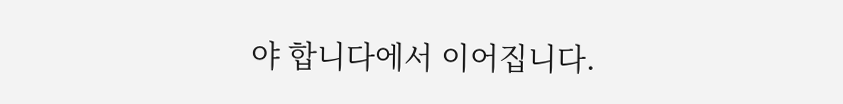야 합니다에서 이어집니다.